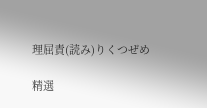理屈責(読み)りくつぜめ

精選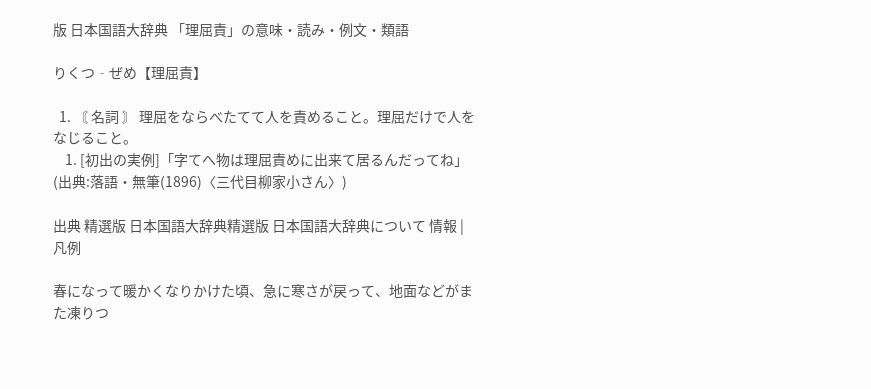版 日本国語大辞典 「理屈責」の意味・読み・例文・類語

りくつ‐ぜめ【理屈責】

  1. 〘 名詞 〙 理屈をならべたてて人を責めること。理屈だけで人をなじること。
    1. [初出の実例]「字てへ物は理屈責めに出来て居るんだってね」(出典:落語・無筆(1896)〈三代目柳家小さん〉)

出典 精選版 日本国語大辞典精選版 日本国語大辞典について 情報 | 凡例

春になって暖かくなりかけた頃、急に寒さが戻って、地面などがまた凍りつ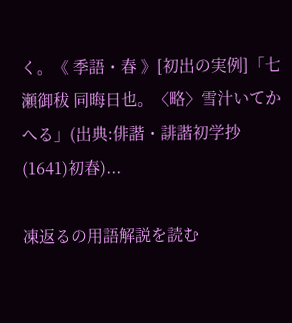く。《 季語・春 》[初出の実例]「七瀬御秡 同晦日也。〈略〉雪汁いてかへる」(出典:俳諧・誹諧初学抄(1641)初春)...

凍返るの用語解説を読む